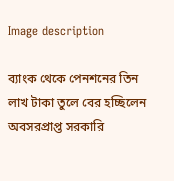Image description

ব্যাংক থেকে পেনশনের তিন লাখ টাকা তুলে বের হচ্ছিলেন অবসরপ্রাপ্ত সরকারি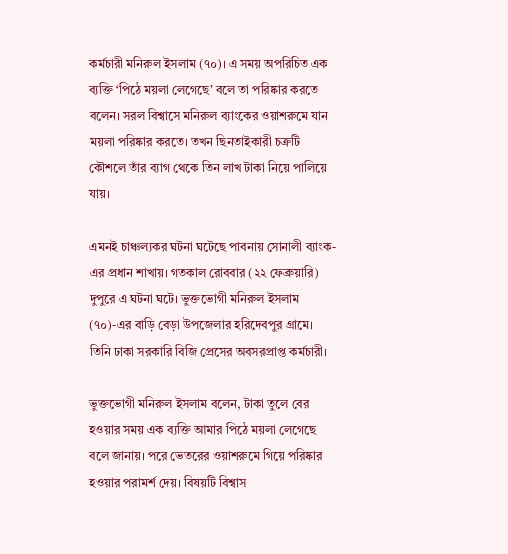কর্মচারী মনিরুল ইসলাম (৭০)। এ সময় অপরিচিত এক ব্যক্তি ‘পিঠে ময়লা লেগেছে’ বলে তা পরিষ্কার করতে বলেন। সরল বিশ্বাসে মনিরুল ব্যাংকের ওয়াশরুমে যান ময়লা পরিষ্কার করতে। তখন ছিনতাইকারী চক্রটি কৌশলে তাঁর ব্যাগ থেকে তিন লাখ টাকা নিয়ে পালিয়ে যায়।

এমনই চাঞ্চল্যকর ঘটনা ঘটেছে পাবনায় সোনালী ব্যাংক-এর প্রধান শাখায়। গতকাল রোববার (২২ ফেব্রুয়ারি) দুপুরে এ ঘটনা ঘটে। ভুক্তভোগী মনিরুল ইসলাম (৭০)-এর বাড়ি বেড়া উপজেলার হরিদেবপুর গ্রামে। তিনি ঢাকা সরকারি বিজি প্রেসের অবসরপ্রাপ্ত কর্মচারী।

ভুক্তভোগী মনিরুল ইসলাম বলেন, টাকা তুলে বের হওয়ার সময় এক ব্যক্তি আমার পিঠে ময়লা লেগেছে বলে জানায়। পরে ভেতরের ওয়াশরুমে গিয়ে পরিষ্কার হওয়ার পরামর্শ দেয়। বিষয়টি বিশ্বাস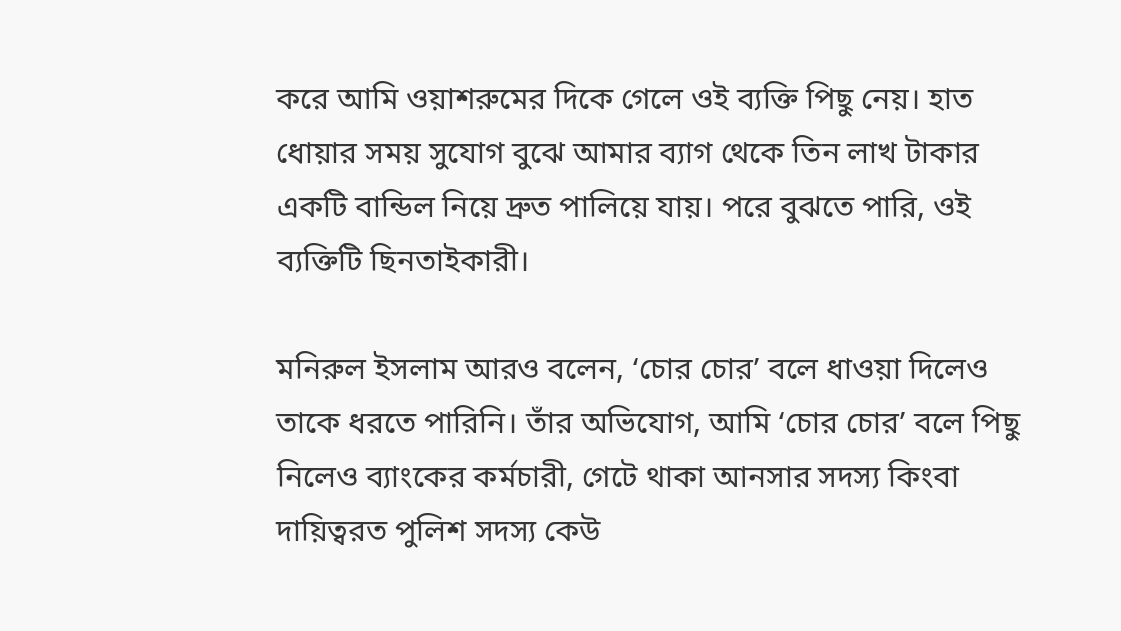করে আমি ওয়াশরুমের দিকে গেলে ওই ব্যক্তি পিছু নেয়। হাত ধোয়ার সময় সুযোগ বুঝে আমার ব্যাগ থেকে তিন লাখ টাকার একটি বান্ডিল নিয়ে দ্রুত পালিয়ে যায়। পরে বুঝতে পারি, ওই ব্যক্তিটি ছিনতাইকারী।

মনিরুল ইসলাম আরও বলেন, ‘চোর চোর’ বলে ধাওয়া দিলেও তাকে ধরতে পারিনি। তাঁর অভিযোগ, আমি ‘চোর চোর’ বলে পিছু নিলেও ব্যাংকের কর্মচারী, গেটে থাকা আনসার সদস্য কিংবা দায়িত্বরত পুলিশ সদস্য কেউ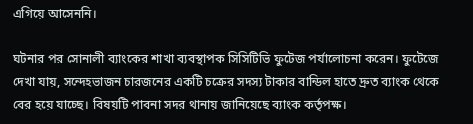এগিয়ে আসেননি।

ঘটনার পর সোনালী ব্যাংকের শাখা ব্যবস্থাপক সিসিটিভি ফুটেজ পর্যালোচনা করেন। ফুটেজে দেখা যায়, সন্দেহভাজন চারজনের একটি চক্রের সদস্য টাকার বান্ডিল হাতে দ্রুত ব্যাংক থেকে বের হয়ে যাচ্ছে। বিষয়টি পাবনা সদর থানায় জানিয়েছে ব্যাংক কর্তৃপক্ষ।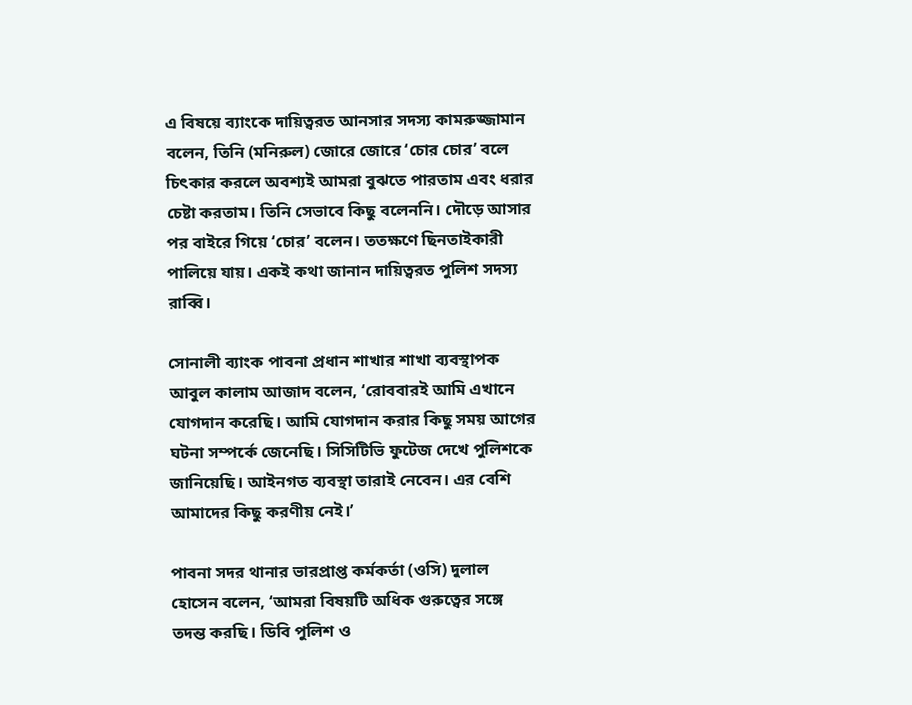এ বিষয়ে ব্যাংকে দায়িত্বরত আনসার সদস্য কামরুজ্জামান বলেন, তিনি (মনিরুল) জোরে জোরে ‘চোর চোর’ বলে চিৎকার করলে অবশ্যই আমরা বুঝতে পারতাম এবং ধরার চেষ্টা করতাম। তিনি সেভাবে কিছু বলেননি। দৌড়ে আসার পর বাইরে গিয়ে ‘চোর’ বলেন। ততক্ষণে ছিনতাইকারী পালিয়ে যায়। একই কথা জানান দায়িত্বরত পুলিশ সদস্য রাব্বি।

সোনালী ব্যাংক পাবনা প্রধান শাখার শাখা ব্যবস্থাপক আবুল কালাম আজাদ বলেন, ‘রোববারই আমি এখানে যোগদান করেছি। আমি যোগদান করার কিছু সময় আগের ঘটনা সম্পর্কে জেনেছি। সিসিটিভি ফুটেজ দেখে পুলিশকে জানিয়েছি। আইনগত ব্যবস্থা তারাই নেবেন। এর বেশি আমাদের কিছু করণীয় নেই।’

পাবনা সদর থানার ভারপ্রাপ্ত কর্মকর্তা (ওসি) দুলাল হোসেন বলেন, ‘আমরা বিষয়টি অধিক গুরুত্বের সঙ্গে তদন্ত করছি। ডিবি পুলিশ ও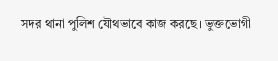সদর থানা পুলিশ যৌথভাবে কাজ করছে। ভুক্তভোগী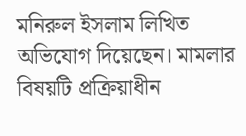মনিরুল ইসলাম লিখিত অভিযোগ দিয়েছেন। মামলার বিষয়টি প্রক্রিয়াধীন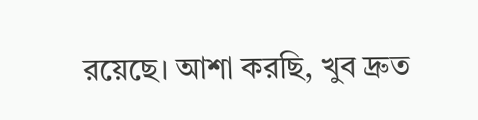রয়েছে। আশা করছি, খুব দ্রুত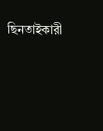ছিনতাইকারী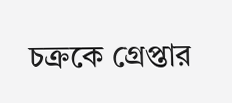চক্রকে গ্রেপ্তার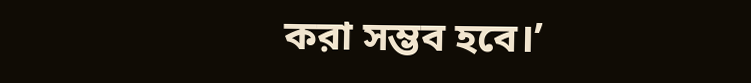করা সম্ভব হবে।’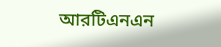আরটিএনএন